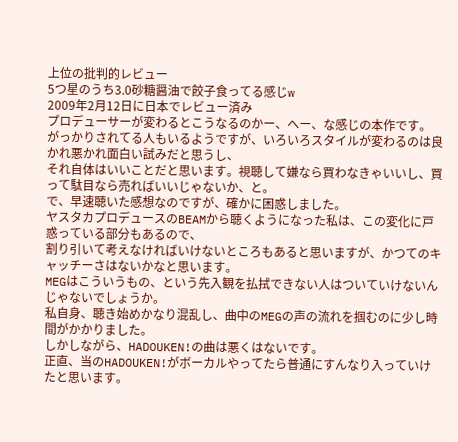上位の批判的レビュー
5つ星のうち3.0砂糖醤油で餃子食ってる感じw
2009年2月12日に日本でレビュー済み
プロデューサーが変わるとこうなるのかー、へー、な感じの本作です。
がっかりされてる人もいるようですが、いろいろスタイルが変わるのは良かれ悪かれ面白い試みだと思うし、
それ自体はいいことだと思います。視聴して嫌なら買わなきゃいいし、買って駄目なら売ればいいじゃないか、と。
で、早速聴いた感想なのですが、確かに困惑しました。
ヤスタカプロデュースのBEAMから聴くようになった私は、この変化に戸惑っている部分もあるので、
割り引いて考えなければいけないところもあると思いますが、かつてのキャッチーさはないかなと思います。
MEGはこういうもの、という先入観を払拭できない人はついていけないんじゃないでしょうか。
私自身、聴き始めかなり混乱し、曲中のMEGの声の流れを掴むのに少し時間がかかりました。
しかしながら、HADOUKEN!の曲は悪くはないです。
正直、当のHADOUKEN!がボーカルやってたら普通にすんなり入っていけたと思います。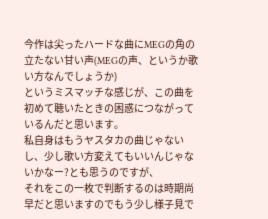今作は尖ったハードな曲にMEGの角の立たない甘い声(MEGの声、というか歌い方なんでしょうか)
というミスマッチな感じが、この曲を初めて聴いたときの困惑につながっているんだと思います。
私自身はもうヤスタカの曲じゃないし、少し歌い方変えてもいいんじゃないかなー?とも思うのですが、
それをこの一枚で判断するのは時期尚早だと思いますのでもう少し様子見で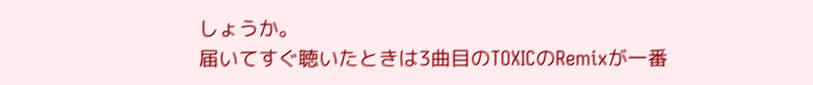しょうか。
届いてすぐ聴いたときは3曲目のTOXICのRemixが一番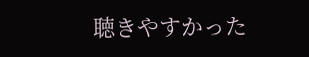聴きやすかった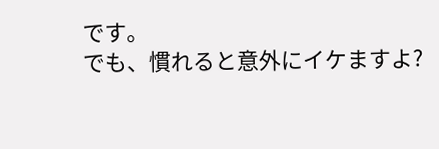です。
でも、慣れると意外にイケますよ?